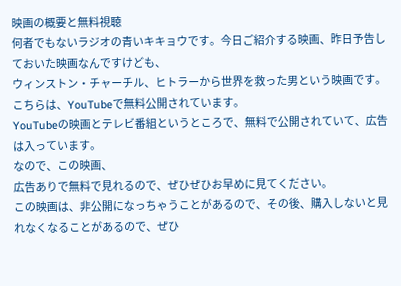映画の概要と無料視聴
何者でもないラジオの青いキキョウです。今日ご紹介する映画、昨日予告しておいた映画なんですけども、
ウィンストン・チャーチル、ヒトラーから世界を救った男という映画です。
こちらは、YouTubeで無料公開されています。
YouTubeの映画とテレビ番組というところで、無料で公開されていて、広告は入っています。
なので、この映画、
広告ありで無料で見れるので、ぜひぜひお早めに見てください。
この映画は、非公開になっちゃうことがあるので、その後、購入しないと見れなくなることがあるので、ぜひ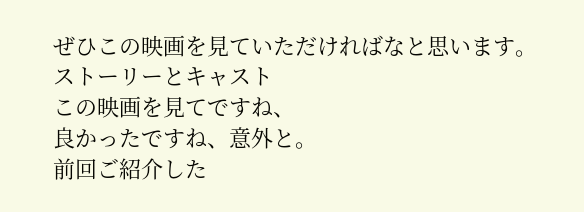ぜひこの映画を見ていただければなと思います。
ストーリーとキャスト
この映画を見てですね、
良かったですね、意外と。
前回ご紹介した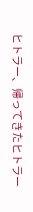ヒトラー、帰ってきたヒトラー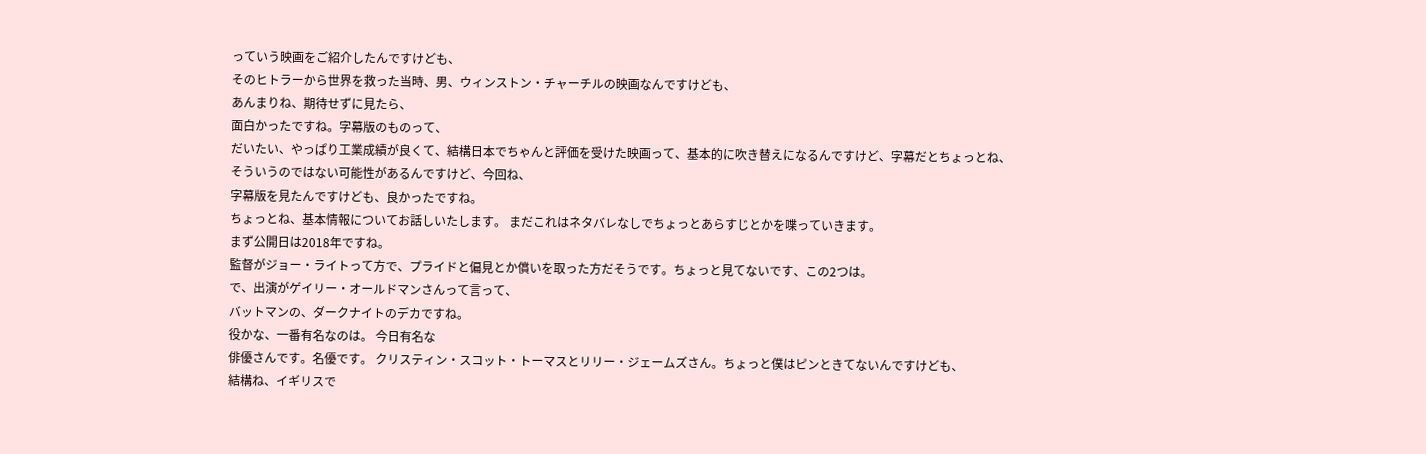っていう映画をご紹介したんですけども、
そのヒトラーから世界を救った当時、男、ウィンストン・チャーチルの映画なんですけども、
あんまりね、期待せずに見たら、
面白かったですね。字幕版のものって、
だいたい、やっぱり工業成績が良くて、結構日本でちゃんと評価を受けた映画って、基本的に吹き替えになるんですけど、字幕だとちょっとね、
そういうのではない可能性があるんですけど、今回ね、
字幕版を見たんですけども、良かったですね。
ちょっとね、基本情報についてお話しいたします。 まだこれはネタバレなしでちょっとあらすじとかを喋っていきます。
まず公開日は2018年ですね。
監督がジョー・ライトって方で、プライドと偏見とか償いを取った方だそうです。ちょっと見てないです、この2つは。
で、出演がゲイリー・オールドマンさんって言って、
バットマンの、ダークナイトのデカですね。
役かな、一番有名なのは。 今日有名な
俳優さんです。名優です。 クリスティン・スコット・トーマスとリリー・ジェームズさん。ちょっと僕はピンときてないんですけども、
結構ね、イギリスで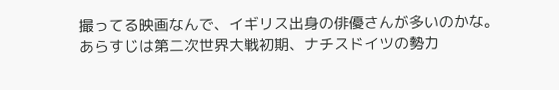撮ってる映画なんで、イギリス出身の俳優さんが多いのかな。
あらすじは第二次世界大戦初期、ナチスドイツの勢力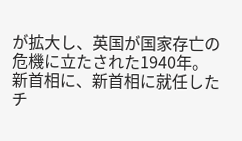が拡大し、英国が国家存亡の危機に立たされた1940年。
新首相に、新首相に就任したチ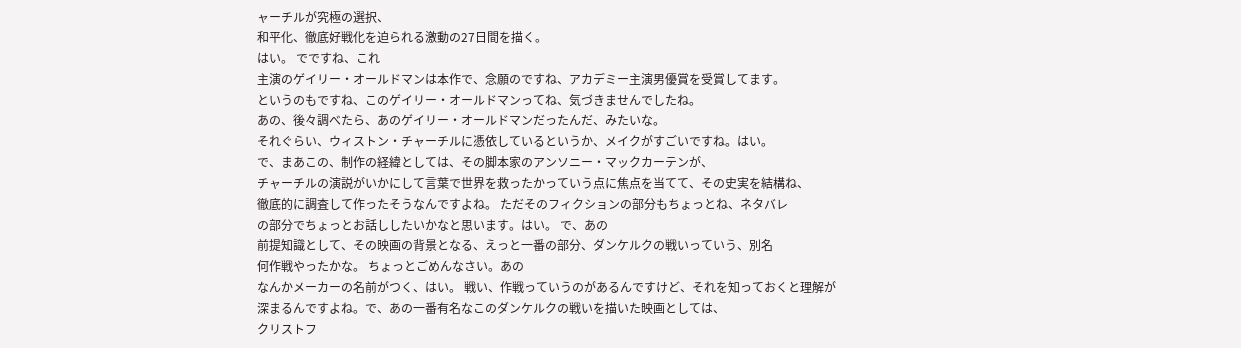ャーチルが究極の選択、
和平化、徹底好戦化を迫られる激動の27日間を描く。
はい。 でですね、これ
主演のゲイリー・オールドマンは本作で、念願のですね、アカデミー主演男優賞を受賞してます。
というのもですね、このゲイリー・オールドマンってね、気づきませんでしたね。
あの、後々調べたら、あのゲイリー・オールドマンだったんだ、みたいな。
それぐらい、ウィストン・チャーチルに憑依しているというか、メイクがすごいですね。はい。
で、まあこの、制作の経緯としては、その脚本家のアンソニー・マックカーテンが、
チャーチルの演説がいかにして言葉で世界を救ったかっていう点に焦点を当てて、その史実を結構ね、
徹底的に調査して作ったそうなんですよね。 ただそのフィクションの部分もちょっとね、ネタバレ
の部分でちょっとお話ししたいかなと思います。はい。 で、あの
前提知識として、その映画の背景となる、えっと一番の部分、ダンケルクの戦いっていう、別名
何作戦やったかな。 ちょっとごめんなさい。あの
なんかメーカーの名前がつく、はい。 戦い、作戦っていうのがあるんですけど、それを知っておくと理解が
深まるんですよね。で、あの一番有名なこのダンケルクの戦いを描いた映画としては、
クリストフ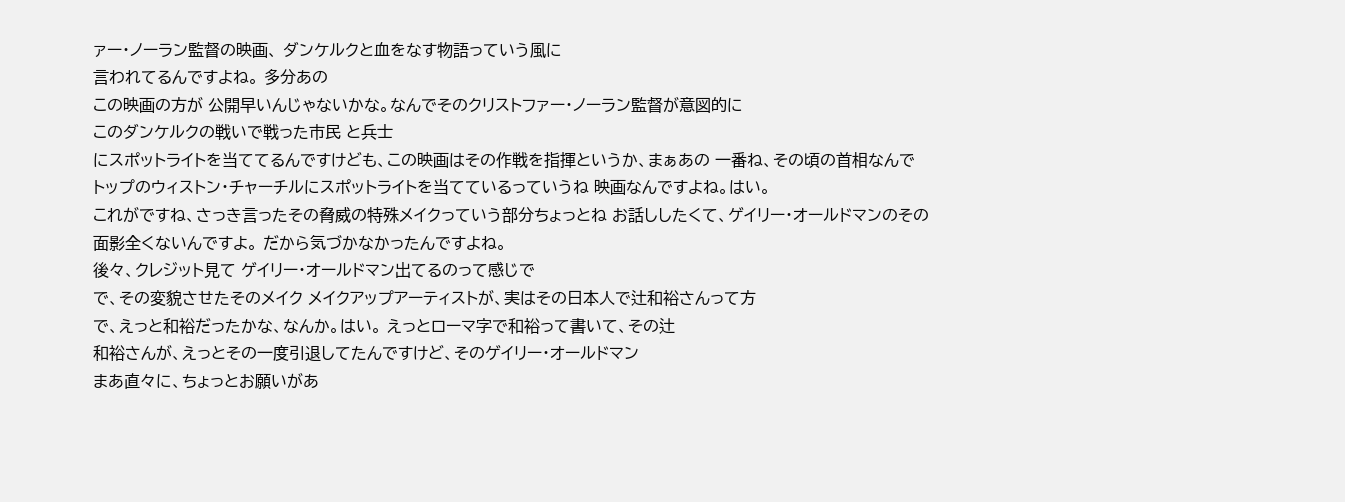ァー・ノーラン監督の映画、 ダンケルクと血をなす物語っていう風に
言われてるんですよね。 多分あの
この映画の方が 公開早いんじゃないかな。なんでそのクリストファー・ノーラン監督が意図的に
このダンケルクの戦いで戦った市民 と兵士
にスポットライトを当ててるんですけども、この映画はその作戦を指揮というか、まぁあの 一番ね、その頃の首相なんで
トップのウィストン・チャーチルにスポットライトを当てているっていうね 映画なんですよね。はい。
これがですね、さっき言ったその脅威の特殊メイクっていう部分ちょっとね お話ししたくて、ゲイリー・オールドマンのその
面影全くないんですよ。 だから気づかなかったんですよね。
後々、クレジット見て ゲイリー・オールドマン出てるのって感じで
で、その変貌させたそのメイク メイクアップアーティストが、実はその日本人で辻和裕さんって方
で、えっと和裕だったかな、なんか。はい。 えっとローマ字で和裕って書いて、その辻
和裕さんが、えっとその一度引退してたんですけど、そのゲイリー・オールドマン
まあ直々に、ちょっとお願いがあ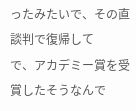ったみたいで、その直談判で復帰して
で、アカデミー賞を受賞したそうなんで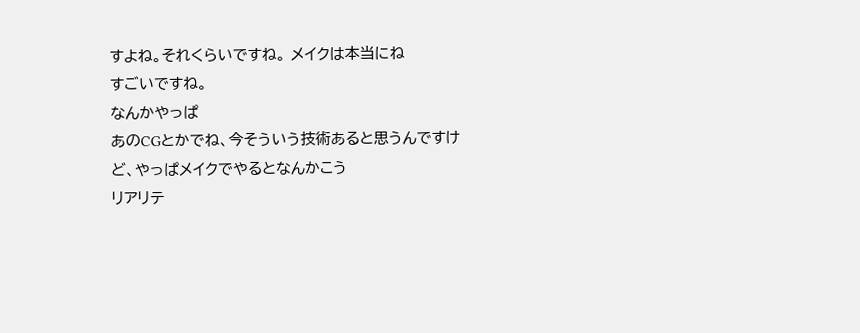すよね。それくらいですね。 メイクは本当にね
すごいですね。
なんかやっぱ
あのCGとかでね、今そういう技術あると思うんですけど、やっぱメイクでやるとなんかこう
リアリテ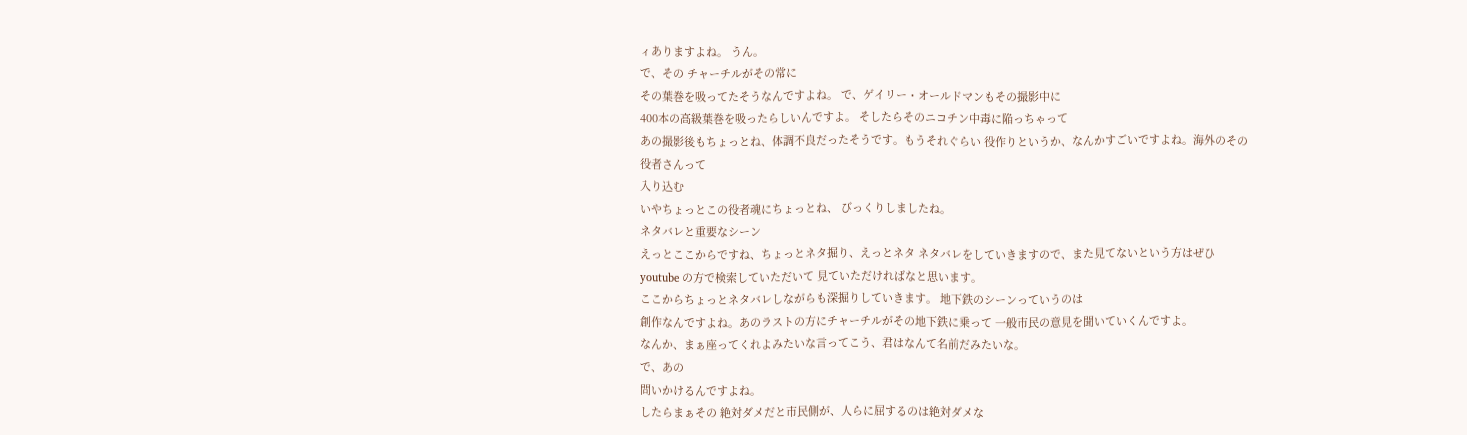ィありますよね。 うん。
で、その チャーチルがその常に
その葉巻を吸ってたそうなんですよね。 で、ゲイリー・オールドマンもその撮影中に
400本の高級葉巻を吸ったらしいんですよ。 そしたらそのニコチン中毒に陥っちゃって
あの撮影後もちょっとね、体調不良だったそうです。もうそれぐらい 役作りというか、なんかすごいですよね。海外のその
役者さんって
入り込む
いやちょっとこの役者魂にちょっとね、 びっくりしましたね。
ネタバレと重要なシーン
えっとここからですね、ちょっとネタ掘り、えっとネタ ネタバレをしていきますので、また見てないという方はぜひ
youtube の方で検索していただいて 見ていただければなと思います。
ここからちょっとネタバレしながらも深掘りしていきます。 地下鉄のシーンっていうのは
創作なんですよね。あのラストの方にチャーチルがその地下鉄に乗って 一般市民の意見を聞いていくんですよ。
なんか、まぁ座ってくれよみたいな言ってこう、君はなんて名前だみたいな。
で、あの
問いかけるんですよね。
したらまぁその 絶対ダメだと市民側が、人らに屈するのは絶対ダメな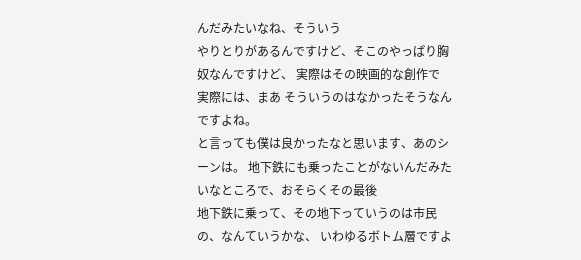んだみたいなね、そういう
やりとりがあるんですけど、そこのやっぱり胸奴なんですけど、 実際はその映画的な創作で
実際には、まあ そういうのはなかったそうなんですよね。
と言っても僕は良かったなと思います、あのシーンは。 地下鉄にも乗ったことがないんだみたいなところで、おそらくその最後
地下鉄に乗って、その地下っていうのは市民の、なんていうかな、 いわゆるボトム層ですよ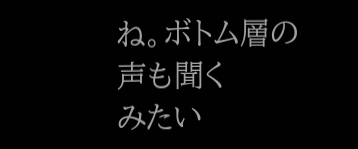ね。ボトム層の声も聞く
みたい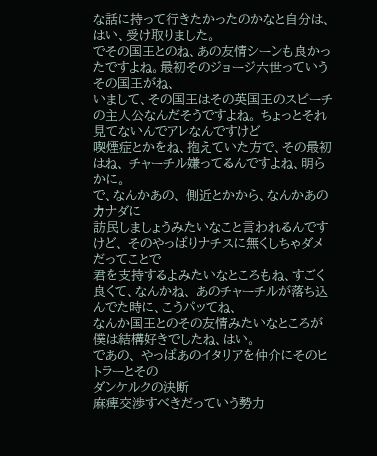な話に持って行きたかったのかなと自分は、はい、受け取りました。
でその国王とのね、あの友情シーンも良かったですよね。最初そのジョージ六世っていうその国王がね、
いまして、その国王はその英国王のスピーチの主人公なんだそうですよね。 ちょっとそれ見てないんでアレなんですけど
喫煙症とかをね、抱えていた方で、その最初はね、 チャーチル嫌ってるんですよね、明らかに。
で、なんかあの、 側近とかから、なんかあのカナダに
訪民しましょうみたいなこと言われるんですけど、 そのやっぱりナチスに無くしちゃダメだってことで
君を支持するよみたいなところもね、すごく良くて、なんかね、 あのチャーチルが落ち込んでた時に、こうパッてね、
なんか国王とのその友情みたいなところが僕は結構好きでしたね、はい。
であの、 やっぱあのイタリアを仲介にそのヒトラーとその
ダンケルクの決断
麻痺交渉すべきだっていう勢力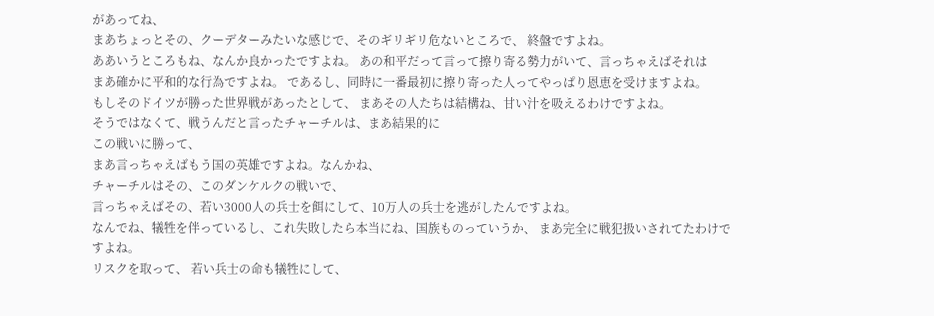があってね、
まあちょっとその、クーデターみたいな感じで、そのギリギリ危ないところで、 終盤ですよね。
ああいうところもね、なんか良かったですよね。 あの和平だって言って擦り寄る勢力がいて、言っちゃえばそれは
まあ確かに平和的な行為ですよね。 であるし、同時に一番最初に擦り寄った人ってやっぱり恩恵を受けますよね。
もしそのドイツが勝った世界戦があったとして、 まあその人たちは結構ね、甘い汁を吸えるわけですよね。
そうではなくて、戦うんだと言ったチャーチルは、まあ結果的に
この戦いに勝って、
まあ言っちゃえばもう国の英雄ですよね。なんかね、
チャーチルはその、このダンケルクの戦いで、
言っちゃえばその、若い3000人の兵士を餌にして、10万人の兵士を逃がしたんですよね。
なんでね、犠牲を伴っているし、これ失敗したら本当にね、国族ものっていうか、 まあ完全に戦犯扱いされてたわけですよね。
リスクを取って、 若い兵士の命も犠牲にして、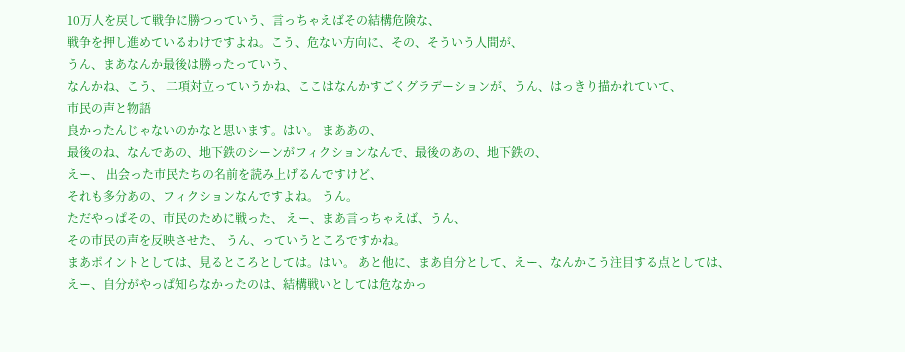10万人を戻して戦争に勝つっていう、言っちゃえばその結構危険な、
戦争を押し進めているわけですよね。こう、危ない方向に、その、そういう人間が、
うん、まあなんか最後は勝ったっていう、
なんかね、こう、 二項対立っていうかね、ここはなんかすごくグラデーションが、うん、はっきり描かれていて、
市民の声と物語
良かったんじゃないのかなと思います。はい。 まああの、
最後のね、なんであの、地下鉄のシーンがフィクションなんで、最後のあの、地下鉄の、
えー、 出会った市民たちの名前を読み上げるんですけど、
それも多分あの、フィクションなんですよね。 うん。
ただやっぱその、市民のために戦った、 えー、まあ言っちゃえば、うん、
その市民の声を反映させた、 うん、っていうところですかね。
まあポイントとしては、見るところとしては。はい。 あと他に、まあ自分として、えー、なんかこう注目する点としては、
えー、自分がやっぱ知らなかったのは、結構戦いとしては危なかっ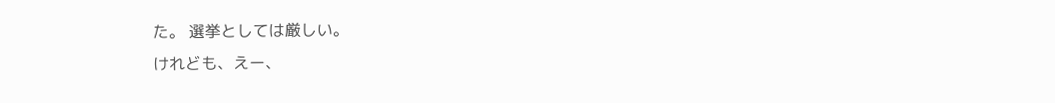た。 選挙としては厳しい。
けれども、えー、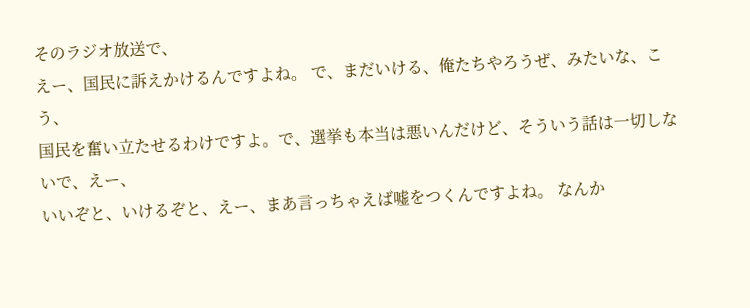そのラジオ放送で、
えー、国民に訴えかけるんですよね。 で、まだいける、俺たちやろうぜ、みたいな、こう、
国民を奮い立たせるわけですよ。で、選挙も本当は悪いんだけど、そういう話は一切しないで、えー、
いいぞと、いけるぞと、えー、まあ言っちゃえば嘘をつくんですよね。 なんか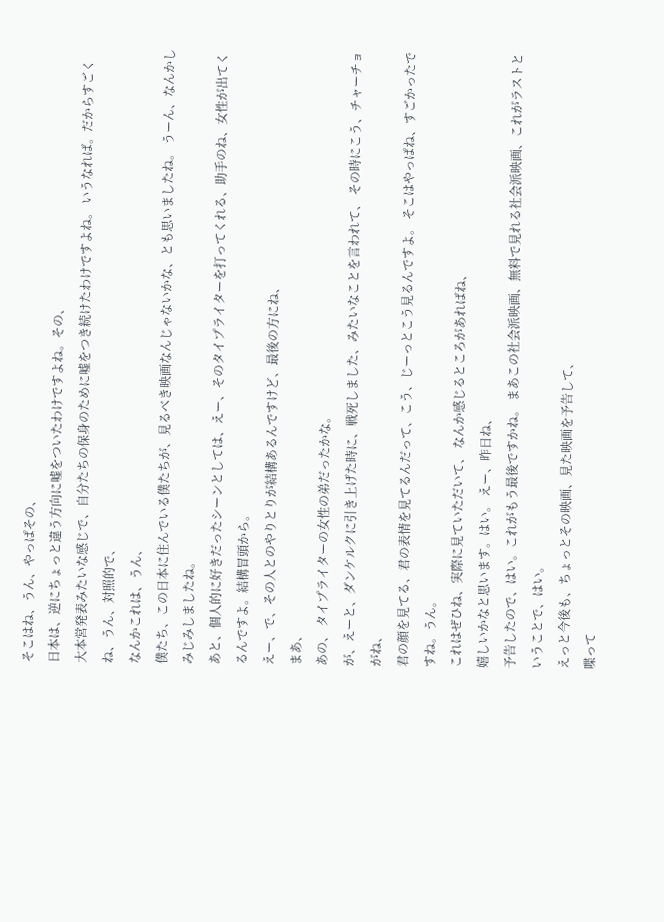そこはね、うん、やっぱその、
日本は、逆にちょっと違う方向に嘘をついたわけですよね。その、
大本営発表みたいな感じで、自分たちの保身のために嘘をつき続けたわけですよね。 いうなれば。だからすごくね、うん、対照的で、
なんかこれは、うん、
僕たち、この日本に住んでいる僕たちが、見るべき映画なんじゃないかな、とも思いましたね。 うーん、なんかしみじみしましたね。
あと、個人的に好きだったシーンとしては、えー、そのタイプライターを打ってくれる、助手のね、女性が出てくるんですよ。結構冒頭から。
えー、で、その人とのやりとりが結構あるんですけど、最後の方にね、
まあ、
あの、 タイプライターの女性の弟だったかな。
が、えーと、ダンケルクに引き上げた時に、戦死しました、みたいなことを言われて、 その時にこう、チャーチョがね、
君の顔を見てる、君の表情を見てるんだって、こう、じーっとこう見るんですよ。 そこはやっぱね、すごかったですね。うん。
これはぜひね、実際に見ていただいて、 なんか感じるところがあればね、
嬉しいかなと思います。はい。 えー、昨日ね、
予告したので、はい。これがもう最後ですかね。 まあこの社会派映画、無料で見れる社会派映画、これがラストということで、はい。
えっと今後も、ちょっとその映画、見た映画を予告して、
喋って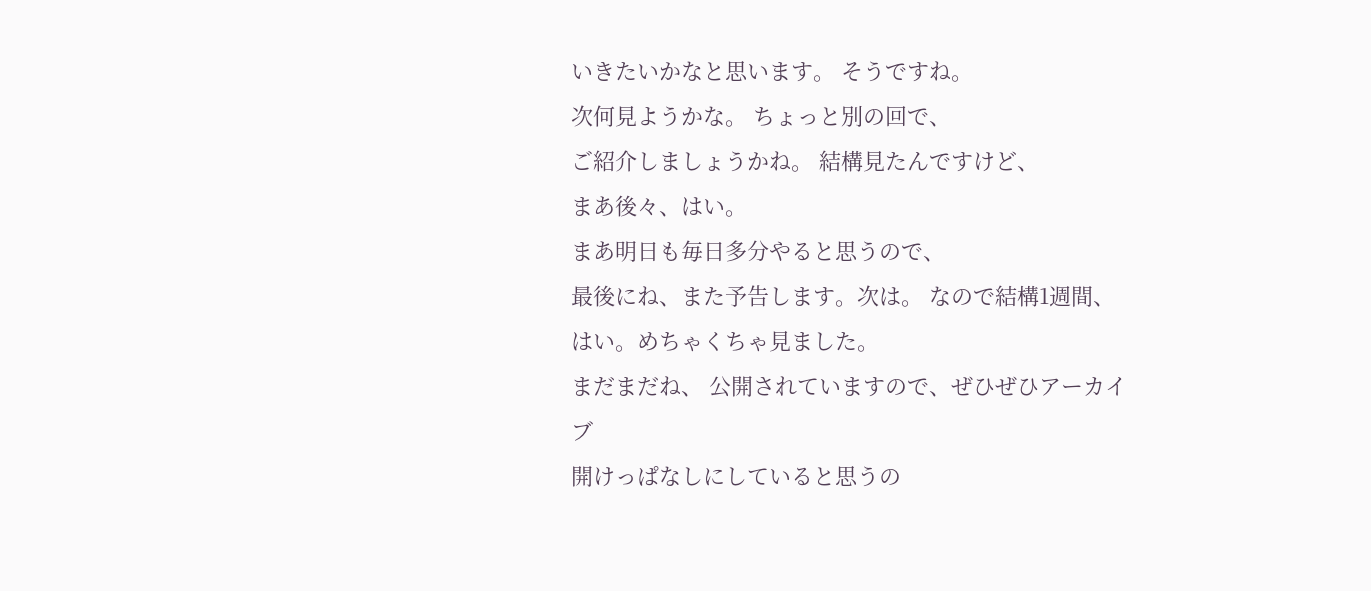いきたいかなと思います。 そうですね。
次何見ようかな。 ちょっと別の回で、
ご紹介しましょうかね。 結構見たんですけど、
まあ後々、はい。
まあ明日も毎日多分やると思うので、
最後にね、また予告します。次は。 なので結構1週間、はい。めちゃくちゃ見ました。
まだまだね、 公開されていますので、ぜひぜひアーカイブ
開けっぱなしにしていると思うの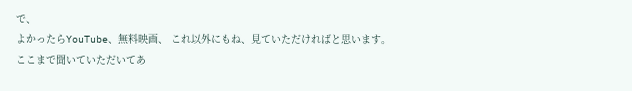で、
よかったらYouTube、無料映画、 これ以外にもね、見ていただければと思います。
ここまで聞いていただいてあ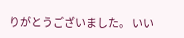りがとうございました。 いい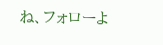ね、フォローよ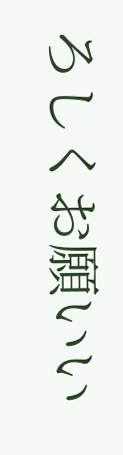ろしくお願いい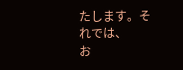たします。それでは、
お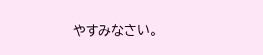やすみなさい。